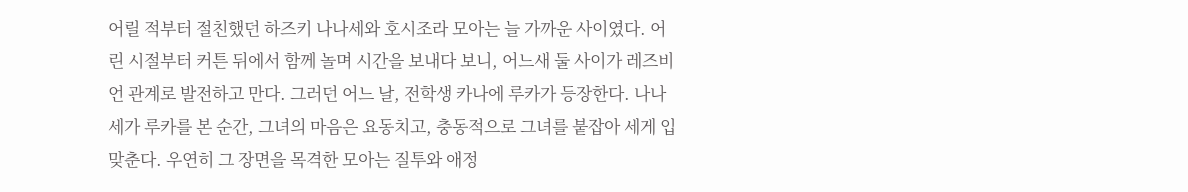어릴 적부터 절친했던 하즈키 나나세와 호시조라 모아는 늘 가까운 사이였다. 어린 시절부터 커튼 뒤에서 함께 놀며 시간을 보내다 보니, 어느새 둘 사이가 레즈비언 관계로 발전하고 만다. 그러던 어느 날, 전학생 카나에 루카가 등장한다. 나나세가 루카를 본 순간, 그녀의 마음은 요동치고, 충동적으로 그녀를 붙잡아 세게 입맞춘다. 우연히 그 장면을 목격한 모아는 질투와 애정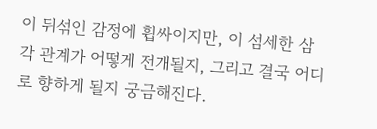이 뒤섞인 감정에 휩싸이지만, 이 섬세한 삼각 관계가 어떻게 전개될지, 그리고 결국 어디로 향하게 될지 궁금해진다.